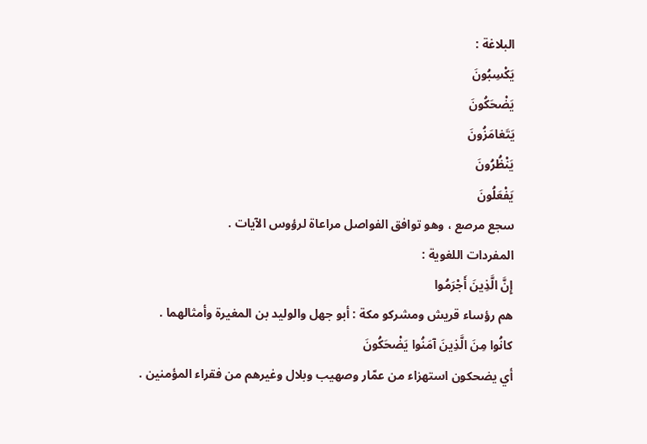البلاغة :
يَكْسِبُونَ
يَضْحَكُونَ
يَتَغامَزُونَ
يَنْظُرُونَ
يَفْعَلُونَ
سجع مرصع ، وهو توافق الفواصل مراعاة لرؤوس الآيات .
المفردات اللغوية :
إِنَّ الَّذِينَ أَجْرَمُوا
هم رؤساء قريش ومشركو مكة : أبو جهل والوليد بن المغيرة وأمثالهما .
كانُوا مِنَ الَّذِينَ آمَنُوا يَضْحَكُونَ
أي يضحكون استهزاء من عمّار وصهيب وبلال وغيرهم من فقراء المؤمنين .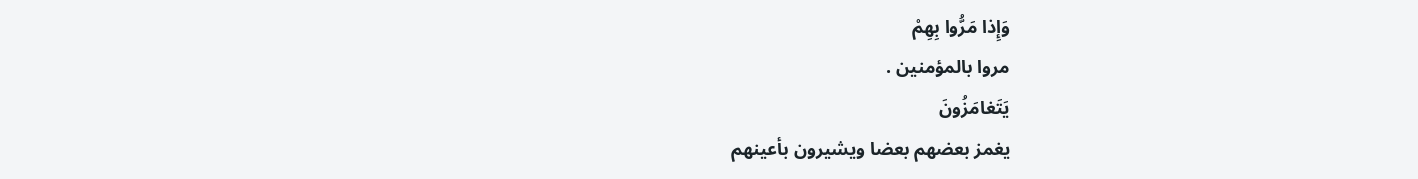وَإِذا مَرُّوا بِهِمْ
مروا بالمؤمنين .
يَتَغامَزُونَ
يغمز بعضهم بعضا ويشيرون بأعينهم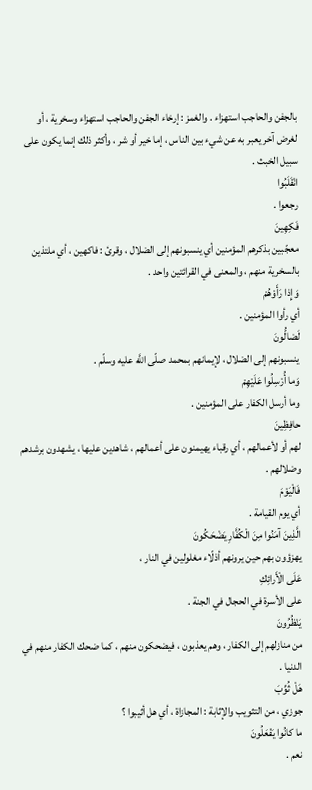بالجفن والحاجب استهزاء . والغمز : إرخاء الجفن والحاجب استهزاء وسخرية ، أو لغرض آخر يعبر به عن شيء بين الناس ، إما خير أو شر ، وأكثر ذلك إنما يكون على سبيل الخبث .
انْقَلَبُوا
رجعوا .
فَكِهِينَ
معجّبين بذكرهم المؤمنين أي ينسبونهم إلى الضلال ، وقرئ : فاكهين ، أي ملتذين بالسخرية منهم ، والمعنى في القرائتين واحد .
وَإِذا رَأَوْهُمْ
أي رأوا المؤمنين .
لَضالُّونَ
ينسبونهم إلى الضلال ، لإيمانهم بمحمد صلّى اللَّه عليه وسلّم .
وَما أُرْسِلُوا عَلَيْهِمْ
وما أرسل الكفار على المؤمنين .
حافِظِينَ
لهم أو لأعمالهم ، أي رقباء يهيمنون على أعمالهم ، شاهدين عليها ، يشهدون برشدهم وضلالهم .
فَالْيَوْمَ
أي يوم القيامة .
الَّذِينَ آمَنُوا مِنَ الْكُفَّارِ يَضْحَكُونَ
يهزؤون بهم حين يرونهم أذلّاء مغلولين في النار ،
عَلَى الْأَرائِكِ
على الأسرة في الحجال في الجنة .
يَنْظُرُونَ
من منازلهم إلى الكفار ، وهم يعذبون ، فيضحكون منهم ، كما ضحك الكفار منهم في الدنيا .
هَلْ ثُوِّبَ
جوزي ، من التثويب والإثابة : المجازاة ، أي هل أثيبوا ؟
ما كانُوا يَفْعَلُونَ
نعم .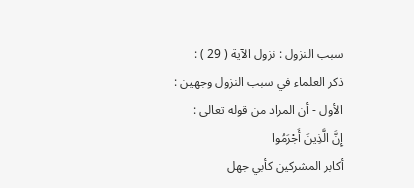سبب النزول : نزول الآية ( 29 ) :
ذكر العلماء في سبب النزول وجهين :
الأول - أن المراد من قوله تعالى :
إِنَّ الَّذِينَ أَجْرَمُوا
أكابر المشركين كأبي جهل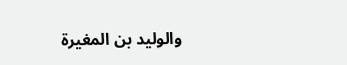والوليد بن المغيرة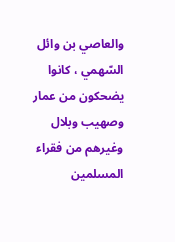والعاصي بن وائل السّهمي ، كانوا يضحكون من عمار وصهيب وبلال وغيرهم من فقراء المسلمين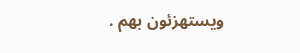ويستهزئون بهم .